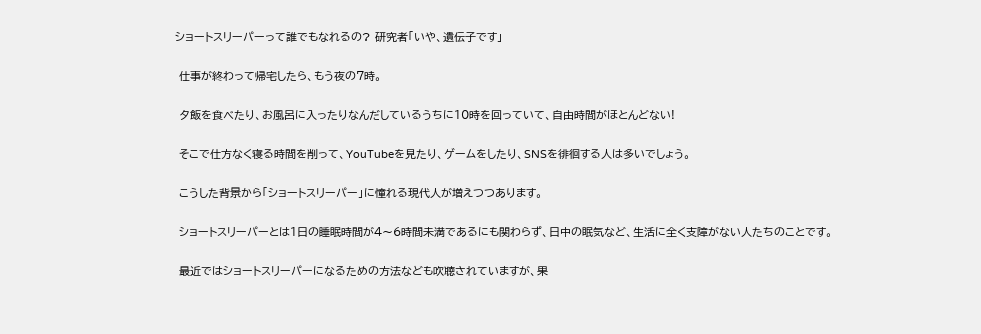ショートスリーパーって誰でもなれるの? 研究者「いや、遺伝子です」

 仕事が終わって帰宅したら、もう夜の7時。

 夕飯を食べたり、お風呂に入ったりなんだしているうちに10時を回っていて、自由時間がほとんどない!

 そこで仕方なく寝る時間を削って、YouTubeを見たり、ゲームをしたり、SNSを徘徊する人は多いでしょう。

 こうした背景から「ショートスリーパー」に憧れる現代人が増えつつあります。

 ショートスリーパーとは1日の睡眠時間が4〜6時間未満であるにも関わらず、日中の眠気など、生活に全く支障がない人たちのことです。

 最近ではショートスリーパーになるための方法なども吹聴されていますが、果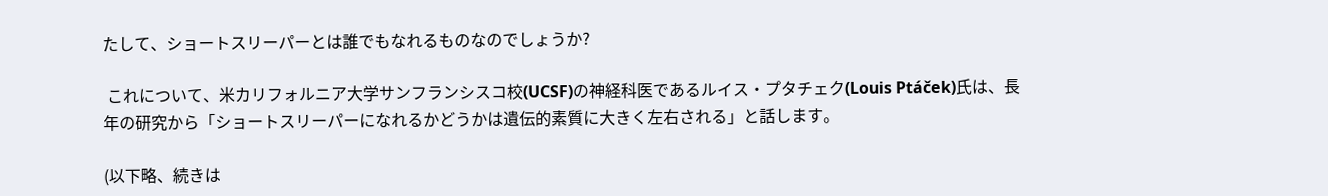たして、ショートスリーパーとは誰でもなれるものなのでしょうか?

 これについて、米カリフォルニア大学サンフランシスコ校(UCSF)の神経科医であるルイス・プタチェク(Louis Ptáček)氏は、長年の研究から「ショートスリーパーになれるかどうかは遺伝的素質に大きく左右される」と話します。

(以下略、続きは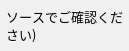ソースでご確認ください)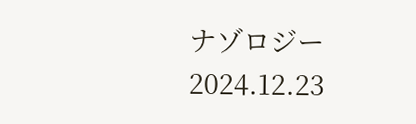ナゾロジー 2024.12.23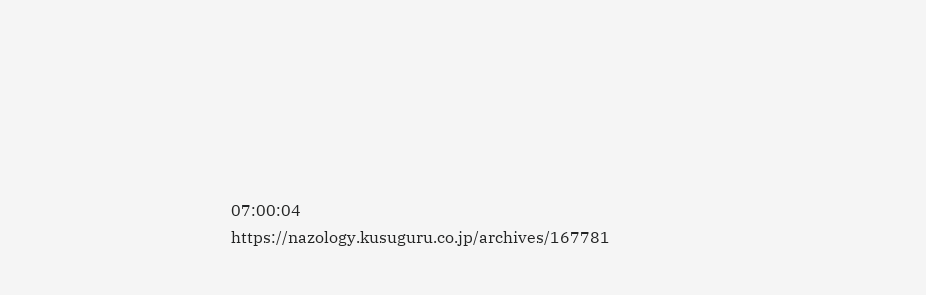07:00:04
https://nazology.kusuguru.co.jp/archives/167781